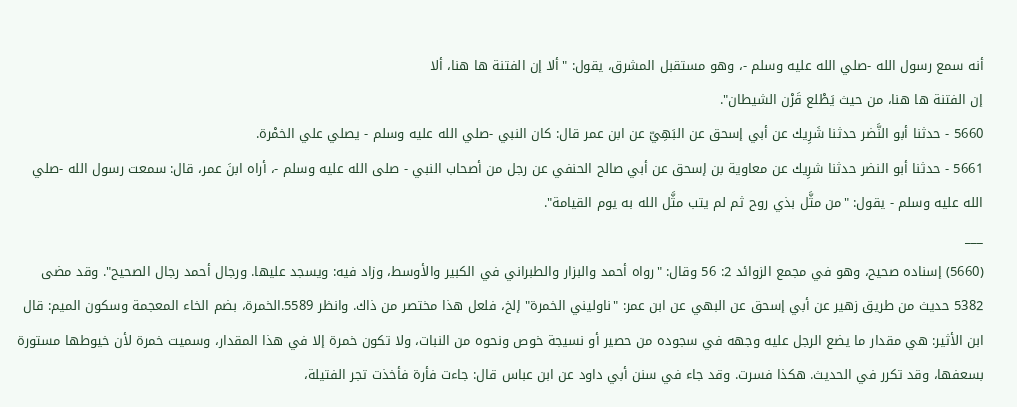أنه سمع رسول الله -صلي الله عليه وسلم -، وهو مستقبل المشرق، يقول: "ألا إن الفتنة ها هنا، ألا
إن الفتنة ها هنا، من حيث يَطْلع قَرْن الشيطان".
5660 - حدثنا أبو النَّضر حدثنا شَرِيك عن أبي إسحق عن البَهِيّ عن ابن عمر قال: كان النبي -صلي الله عليه وسلم - يصلي علي الخمْرة.
5661 - حدثنا أبو النضر حدثنا شرِيك عن معاوية بن إسحق عن أبي صالح الحنفي عن رجل من أصحاب النبي - صلى الله عليه وسلم -، أراه ابنَ عمر، قال: سمعت رسول الله -صلي الله عليه وسلم - يقول: "من مثَّل بذي روح ثم لم يتب مثَّل الله به يوم القيامة".
___
(5660) إسناده صحيح، وهو في مجمع الزوائد 2: 56 وقال: "رواه أحمد والبزار والطبراني في الكبير والأوسط، وزاد فيه: ويسجد عليها. ورجال أحمد رجال الصحيح". وقد مضى 5382 حديث من طريق زهير عن أبي إسحق عن البهي عن ابن عمر: "ناوليني الخمرة" إلخ، فلعل هذا مختصر من ذاك. وانظر 5589.الخمرة، بضم الخاء المعجمة وسكون الميم: قال ابن الأثير: هي مقدار ما يضع الرجل عليه وجهه في سجوده من حصير أو نسيجة خوص ونحوه من النبات، ولا تكون خمرة إلا في هذا المقدار، وسميت خمرة لأن خيوطها مستورة بسعفها، وقد تكرر في الحديث. هكذا فسرت. وقد جاء في سنن أبي داود عن ابن عباس قال: جاءت فأرة فأخذت تجر الفتيلة،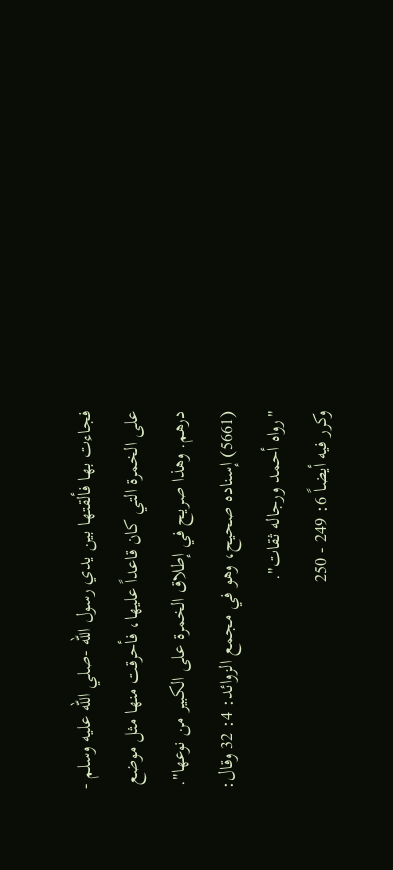فجاءت بها فألقتها بين يدي رسول الله -صلي الله عليه وسلم - على الخمرة التي كان قاعداً عليها، فأحرقت منها مثل موضع
درهم. وهذا صريح في إطلاق الخمرة على الكبير من نوعها".
(5661) إسناده صحيح، وهو في مجمع الزوائد: 4: 32 وقال: "رواه أحمد ورجاله ثقات".
وكرر فيه أيضاً 6: 249 - 250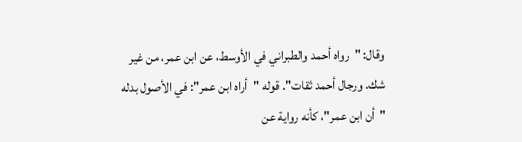وقال: "رواه أحمد والطبراني في الأوسط، عن ابن عمر، من غير شك. ورجال أحمد ثقات". قوله "أراه ابن عمر": في الأصول بدله "أن ابن عمر"، كأنه رواية عن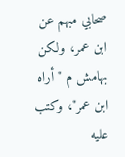صحابي مبهم عن ابن عمر، ولكن بهامش م "أراه ابن عمر"، وكتب عليه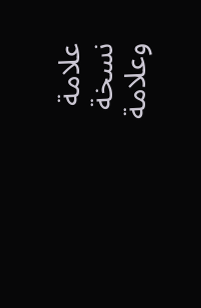علامة نسخة وعلامة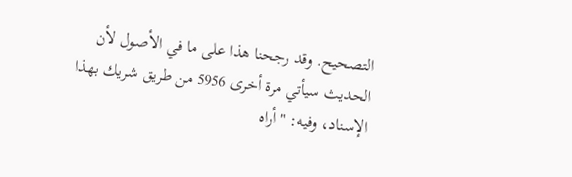التصحيح. وقد رجحنا هذا على ما في الأصول لأن الحديث سيأتي مرة أخرى 5956 من طريق شريك بهذا الإسناد، وفيه: "أراه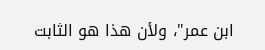ابن عمر"، ولأن هذا هو الثابت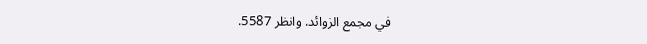في مجمع الزوائد. وانظر 5587.